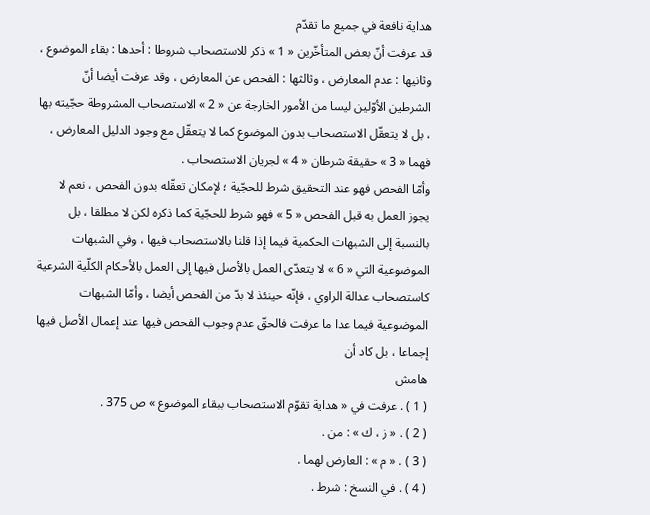هداية نافعة في جميع ما تقدّم
قد عرفت أنّ بعض المتأخّرين « 1 » ذكر للاستصحاب شروطا : أحدها : بقاء الموضوع ، وثانيها : عدم المعارض ، وثالثها : الفحص عن المعارض ، وقد عرفت أيضا أنّ الشرطين الأوّلين ليسا من الأمور الخارجة عن « 2 » الاستصحاب المشروطة حجّيته بها ، بل لا يتعقّل الاستصحاب بدون الموضوع كما لا يتعقّل مع وجود الدليل المعارض ، فهما « 3 » حقيقة شرطان « 4 » لجريان الاستصحاب .
وأمّا الفحص فهو عند التحقيق شرط للحجّية ؛ لإمكان تعقّله بدون الفحص ، نعم لا يجوز العمل به قبل الفحص « 5 » فهو شرط للحجّية كما ذكره لكن لا مطلقا ، بل بالنسبة إلى الشبهات الحكمية فيما إذا قلنا بالاستصحاب فيها ، وفي الشبهات الموضوعية التي « 6 » لا يتعدّى العمل بالأصل فيها إلى العمل بالأحكام الكلّية الشرعية كاستصحاب عدالة الراوي ، فإنّه حينئذ لا بدّ من الفحص أيضا ، وأمّا الشبهات الموضوعية فيما عدا ما عرفت فالحقّ عدم وجوب الفحص فيها عند إعمال الأصل فيها إجماعا ، بل كاد أن
هامش
( 1 ) . عرفت في « هداية تقوّم الاستصحاب ببقاء الموضوع » ص 375 .
( 2 ) . « ز ، ك » : من .
( 3 ) . « م » : العارض لهما .
( 4 ) . في النسخ : شرط .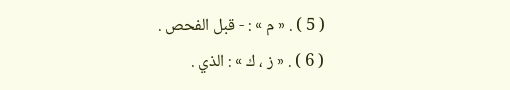( 5 ) . « م » : - قبل الفحص .
( 6 ) . « ز ، ك » : الذي .